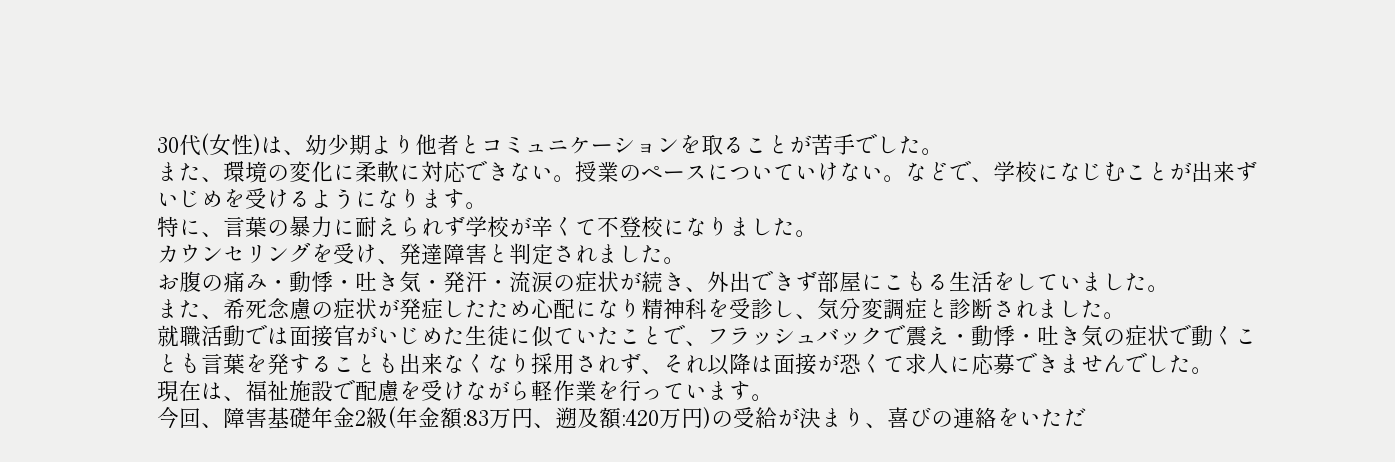30代(女性)は、幼少期より他者とコミュニケーションを取ることが苦手でした。
また、環境の変化に柔軟に対応できない。授業のペースについていけない。などで、学校になじむことが出来ずいじめを受けるようになります。
特に、言葉の暴力に耐えられず学校が辛くて不登校になりました。
カウンセリングを受け、発達障害と判定されました。
お腹の痛み・動悸・吐き気・発汗・流涙の症状が続き、外出できず部屋にこもる生活をしていました。
また、希死念慮の症状が発症したため心配になり精神科を受診し、気分変調症と診断されました。
就職活動では面接官がいじめた生徒に似ていたことで、フラッシュバックで震え・動悸・吐き気の症状で動くことも言葉を発することも出来なくなり採用されず、それ以降は面接が恐くて求人に応募できませんでした。
現在は、福祉施設で配慮を受けながら軽作業を行っています。
今回、障害基礎年金2級(年金額:83万円、遡及額:420万円)の受給が決まり、喜びの連絡をいただ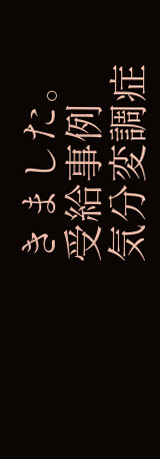きました。
受給事例
気分変調症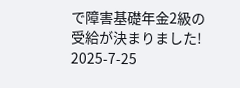で障害基礎年金2級の受給が決まりました!
2025-7-25